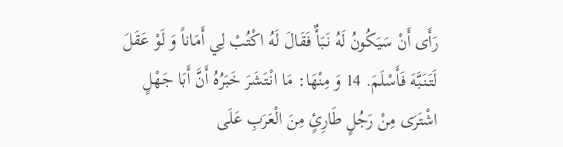رَأَى أَنْ سَيَكُونُ لَهُ نَبَأٌ فَقَالَ لَهُ اكْتُبْ لِي أَمَاناً وَ لَوْ عَقَلَ لَتَنَبَّهَ فَأَسْلَمَ. 14 وَ مِنْهَا: مَا انْتَشَرَ خَبَرُهُ أَنَّ أَبَا جَهْلٍ اشْتَرَى مِنْ رَجُلٍ طَارِئٍ مِنَ الْعَرَبِ عَلَى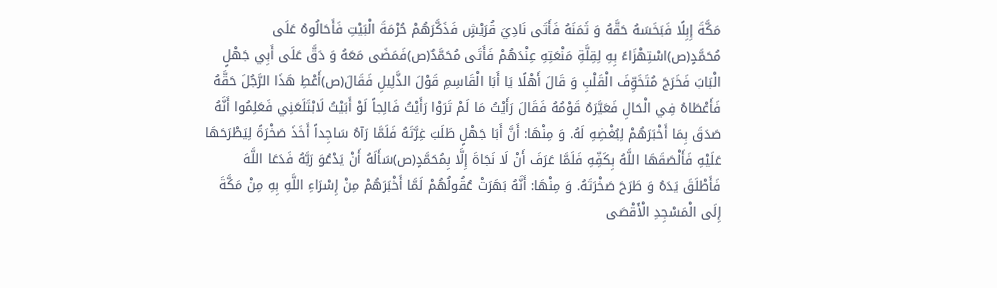مَكَّةَ إِبِلًا فَبَخَسَهُ حَقَّهُ وَ ثَمَنَهُ فَأَتَى نَادِيَ قُرَيْشٍ فَذَكَّرَهُمْ حُرْمَةَ الْبَيْتِ فَأَحَالُوهُ عَلَى مُحَمَّدٍ(ص)اسْتِهْزَاءً بِهِ لِقِلَّةِ مَنْعَتِهِ عِنْدَهُمْ فَأَتَى مُحَمَّدٌ(ص)فَمَضَى مَعَهُ وَ دَقَّ عَلَى أَبِي جَهْلٍ الْبَابَ فَخَرَجَ مُتَخَوِّفَ الْقَلْبِ وَ قَالَ أَهْلًا يَا أَبَا الْقَاسِمِ قَوْلَ الذَّلِيلِ فَقَالَ(ص)أَعْطِ هَذَا الرَّجُلَ حَقَّهُ فَأَعْطَاهُ فِي الْحَالِ فَعَيَّرَهُ قَوْمُهُ فَقَالَ رَأَيْتُ مَا لَمْ تَرَوْا رَأَيْتُ فَالِجاً لَوْ أَبَيْتُ لَابْتَلَعَنِي فَعَلِمُوا أَنَّهُ صَدَقَ بِمَا أَخْبَرَهُمْ لِبُغْضِهِ لَهُ. وَ مِنْهَا: أَنَّ أَبَا جَهْلٍ طَلَبَ غِرَّتَهُ فَلَمَّا رَآهُ سَاجِداً أَخَذَ صَخْرَةً لِيَطْرَحَهَا عَلَيْهِ فَأَلْصَقَهَا اللَّهُ بِكَفِّهِ فَلَمَّا عَرَفَ أَنْ لَا نَجَاةَ إِلَّا بِمُحَمَّدٍ(ص)سَأَلَهُ أَنْ يَدْعُوَ رَبَّهُ فَدَعَا اللَّهَ فَأَطْلَقَ يَدَهُ وَ طَرَحَ صَخْرَتَهُ. وَ مِنْهَا: أَنَّهُ بَهَرَتْ عُقُولُهُمْ لَمَّا أَخْبَرَهُمْ مِنْ إِسْرَاءِ اللَّهِ بِهِ مِنْ مَكَّةَ إِلَى الْمَسْجِدِ الْأَقْصَى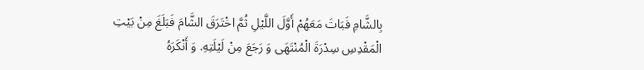بِالشَّامِ فَبَاتَ مَعَهُمْ أَوَّلَ اللَّيْلِ ثُمَّ اخْتَرَقَ الشَّامَ فَبَلَغَ مِنْ بَيْتِ الْمَقْدِسِ سِدْرَةَ الْمُنْتَهَى وَ رَجَعَ مِنْ لَيْلَتِهِ. وَ أَنْكَرَهُ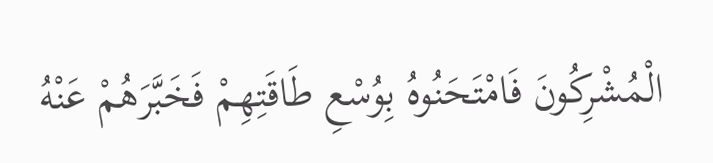الْمُشْرِكُونَ فَامْتَحَنُوهُ بِوُسْعِ طَاقَتِهِمْ فَخَبَّرَهُمْ عَنْهُ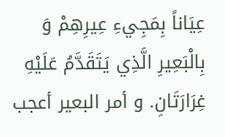عِيَاناً بِمَجِيءِ عِيرِهِمْ وَ بِالْبَعِيرِ الَّذِي يَتَقَدَّمُ عَلَيْهِ غِرَارَتَانِ. و أمر البعير أعجب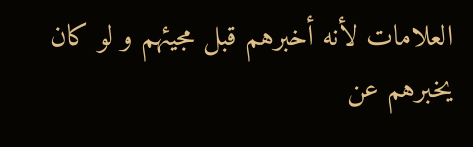العلامات لأنه أخبرهم قبل مجيئهم و لو كان يخبرهم عن